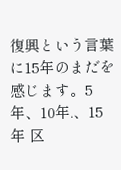復興という言葉に15年のまだを感じます。5年、10年.、15年 区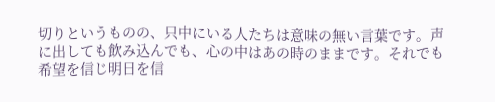切りというものの、只中にいる人たちは意味の無い言葉です。声に出しても飲み込んでも、心の中はあの時のままです。それでも希望を信じ明日を信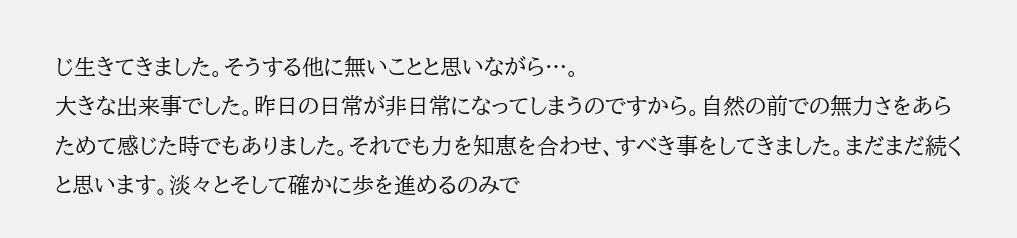じ生きてきました。そうする他に無いことと思いながら…。
大きな出来事でした。昨日の日常が非日常になってしまうのですから。自然の前での無力さをあらためて感じた時でもありました。それでも力を知恵を合わせ、すべき事をしてきました。まだまだ続くと思います。淡々とそして確かに歩を進めるのみで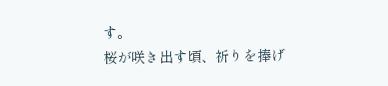す。
桜が咲き出す頃、祈りを捧げ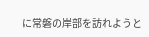に常磐の岸部を訪れようと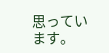思っています。